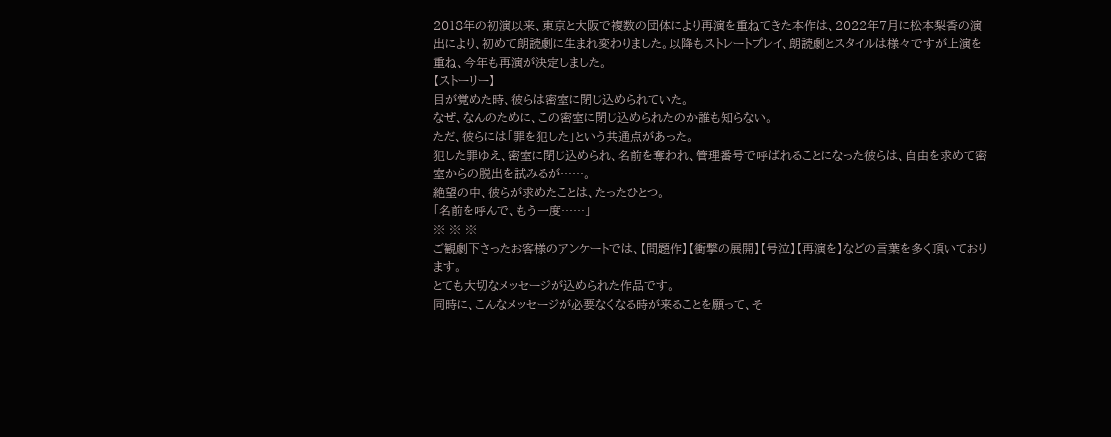2018年の初演以来、東京と大阪で複数の団体により再演を重ねてきた本作は、2022年7月に松本梨香の演出により、初めて朗読劇に生まれ変わりました。以降もストレートプレイ、朗読劇とスタイルは様々ですが上演を重ね、今年も再演が決定しました。
【ストーリー】
目が覚めた時、彼らは密室に閉じ込められていた。
なぜ、なんのために、この密室に閉じ込められたのか誰も知らない。
ただ、彼らには「罪を犯した」という共通点があった。
犯した罪ゆえ、密室に閉じ込められ、名前を奪われ、管理番号で呼ばれることになった彼らは、自由を求めて密室からの脱出を試みるが……。
絶望の中、彼らが求めたことは、たったひとつ。
「名前を呼んで、もう一度……」
※ ※ ※
ご観劇下さったお客様のアンケートでは、【問題作】【衝撃の展開】【号泣】【再演を】などの言葉を多く頂いております。
とても大切なメッセージが込められた作品です。
同時に、こんなメッセージが必要なくなる時が来ることを願って、そ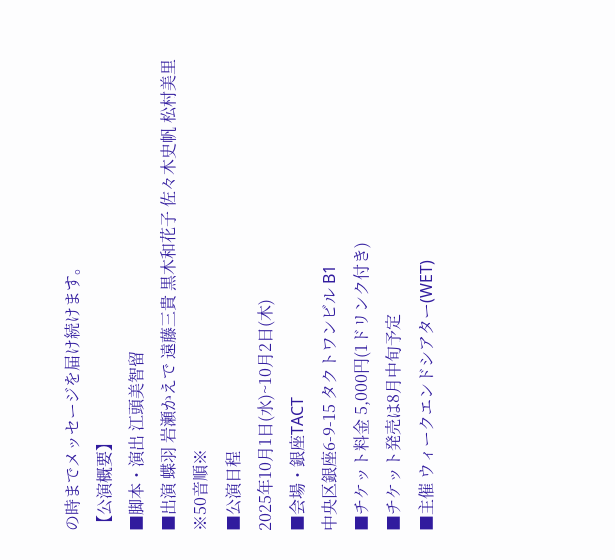の時までメッセージを届け続けます。
【公演概要】
■脚本・演出 江頭美智留
■出演 蝶羽 岩瀬かえで 遠藤三貴 黒木和花子 佐々木史帆 松村美里
※50音順※
■公演日程
2025年10月1日(水)~10月2日(木)
■会場・銀座TACT
中央区銀座6-9-15 タクトワンビル B1
■チケット料金 5,000円(1ドリンク付き)
■チケット発売は8月中旬予定
■主催 ウィークエンドシアター(WET)